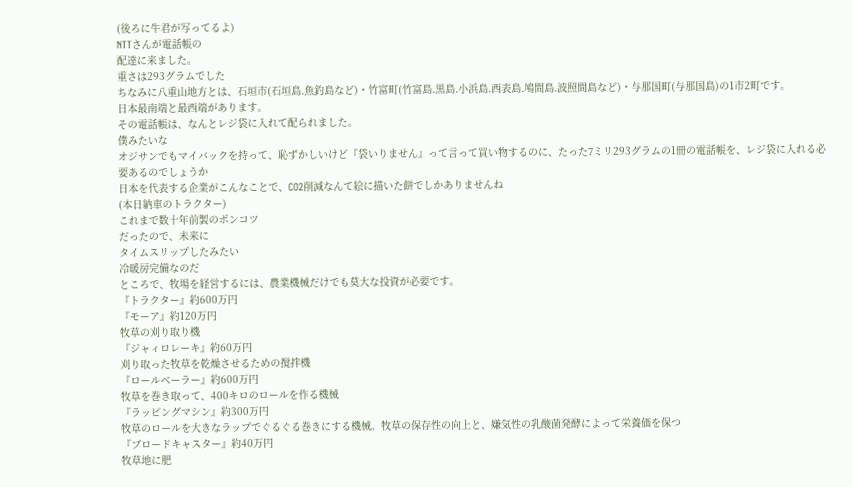(後ろに牛君が写ってるよ)
NTTさんが電話帳の
配達に来ました。
重さは293グラムでした
ちなみに八重山地方とは、石垣市(石垣島.魚釣島など)・竹富町(竹富島.黒島.小浜島.西表島.鳩間島.波照間島など)・与那国町(与那国島)の1市2町です。
日本最南端と最西端があります。
その電話帳は、なんとレジ袋に入れて配られました。
僕みたいな
オジサンでもマイバックを持って、恥ずかしいけど『袋いりません』って言って買い物するのに、たった7ミリ293グラムの1冊の電話帳を、レジ袋に入れる必要あるのでしょうか
日本を代表する企業がこんなことで、CO2削減なんて絵に描いた餅でしかありませんね
(本日納車のトラクター)
これまで数十年前製のポンコツ
だったので、未来に
タイムスリップしたみたい
冷暖房完備なのだ
ところで、牧場を経営するには、農業機械だけでも莫大な投資が必要です。
『トラクター』約600万円
『モーア』約120万円
牧草の刈り取り機
『ジャィロレーキ』約60万円
刈り取った牧草を乾燥させるための撹拌機
『ロールベーラー』約600万円
牧草を巻き取って、400キロのロールを作る機械
『ラッピングマシン』約300万円
牧草のロールを大きなラップでぐるぐる巻きにする機械。牧草の保存性の向上と、嫌気性の乳酸菌発酵によって栄養価を保つ
『ブロードキャスター』約40万円
牧草地に肥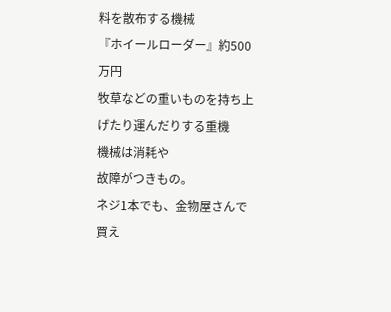料を散布する機械
『ホイールローダー』約500万円
牧草などの重いものを持ち上げたり運んだりする重機
機械は消耗や
故障がつきもの。
ネジ1本でも、金物屋さんで買え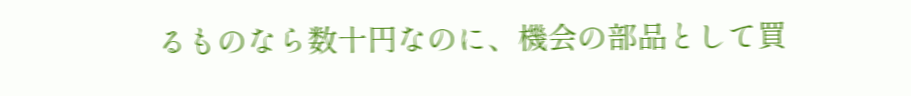るものなら数十円なのに、機会の部品として買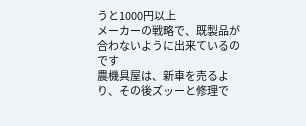うと1000円以上
メーカーの戦略で、既製品が合わないように出来ているのです
農機具屋は、新車を売るより、その後ズッーと修理で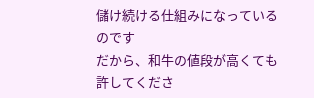儲け続ける仕組みになっているのです
だから、和牛の値段が高くても許してくださ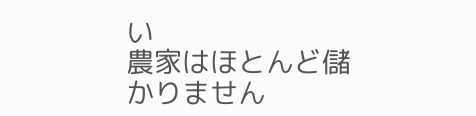い
農家はほとんど儲かりません